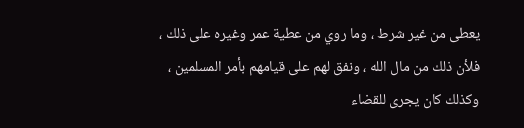يعطى من غير شرط ، وما روي من عطية عمر وغيره على ذلك ، فلأن ذلك من مال الله ، ونفق لهم على قيامهم بأمر المسلمين ، وكذلك كان يجرى للقضاء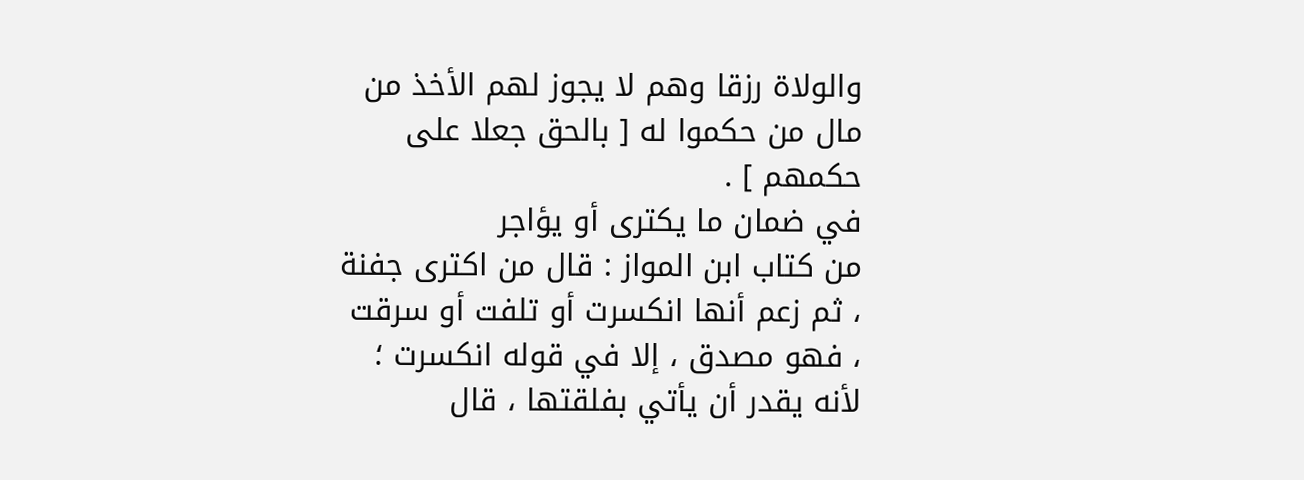والولاة رزقا وهم لا يجوز لهم الأخذ من مال من حكموا له [ بالحق جعلا على حكمهم ] .
في ضمان ما يكترى أو يؤاجر
من كتاب ابن المواز : قال من اكترى جفنة ، ثم زعم أنها انكسرت أو تلفت أو سرقت ، فهو مصدق ، إلا في قوله انكسرت ؛ لأنه يقدر أن يأتي بفلقتها ، قال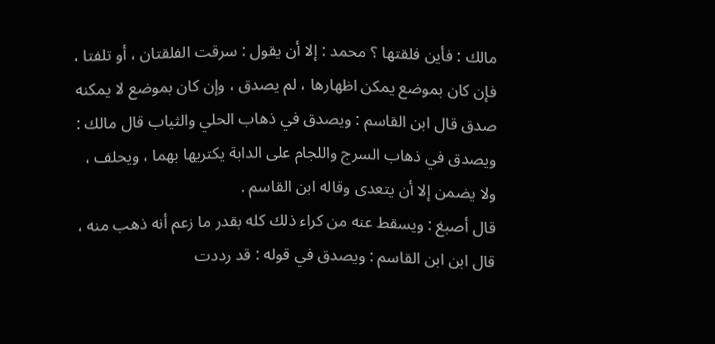مالك : فأين فلقتها ؟ محمد : إلا أن يقول : سرقت الفلقتان ، أو تلفتا ، فإن كان بموضع يمكن اظهارها ، لم يصدق ، وإن كان بموضع لا يمكنه صدق قال ابن القاسم : ويصدق في ذهاب الحلي والثياب قال مالك : ويصدق في ذهاب السرج واللجام على الدابة يكتريها بهما ، ويحلف ، ولا يضمن إلا أن يتعدى وقاله ابن القاسم .
قال أصبغ : ويسقط عنه من كراء ذلك كله بقدر ما زعم أنه ذهب منه ، قال ابن ابن القاسم : ويصدق في قوله : قد رددت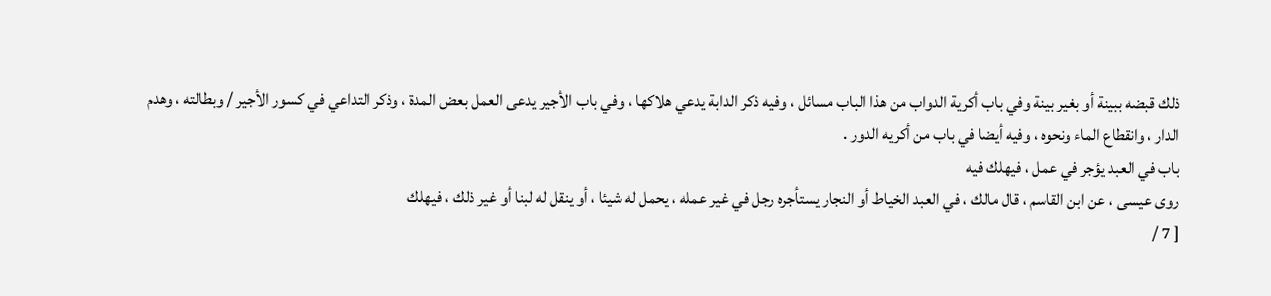ذلك قبضه ببينة أو بغير بينة وفي باب أكرية الدواب من هذا الباب مسائل ، وفيه ذكر الدابة يدعي هلاكها ، وفي باب الأجير يدعى العمل بعض المدة ، وذكر التداعي في كسور الأجير / وبطالته ، وهدم الدار ، وانقطاع الماء ونحوه ، وفيه أيضا في باب من أكريه الدور .
باب في العبد يؤجر في عمل ، فيهلك فيه
روى عيسى ، عن ابن القاسم ، قال مالك ، في العبد الخياط أو النجار يستأجره رجل في غير عمله ، يحمل له شيئا ، أو ينقل له لبنا أو غير ذلك ، فيهلك
[ 7 /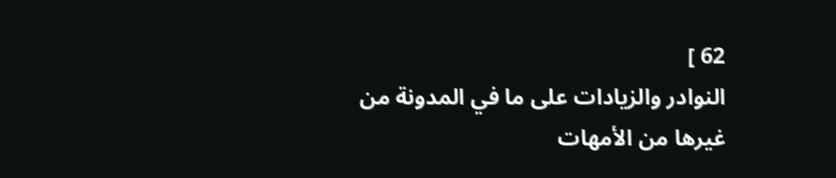62 ]
النوادر والزيادات على ما في المدونة من غيرها من الأمهات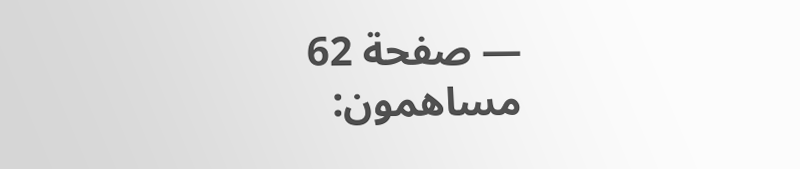— صفحة 62
مساهمون: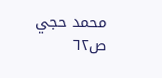محمد حجي
ص٦٢